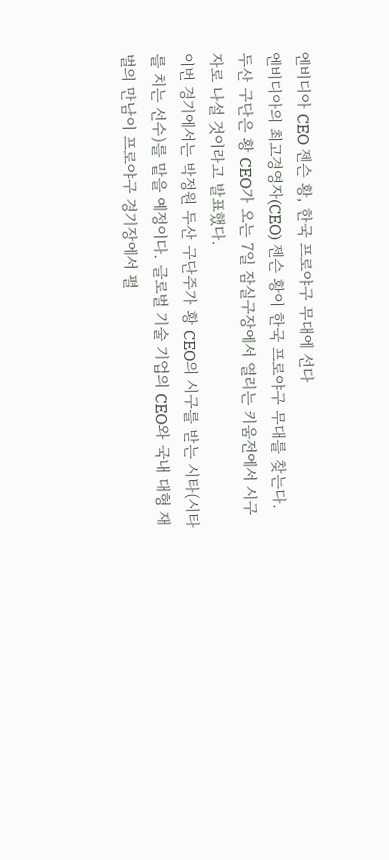엔비디아 CEO 젠슨 황, 한국 프로야구 무대에 선다
엔비디아의 최고경영자(CEO) 젠슨 황이 한국 프로야구 무대를 찾는다. 두산 구단은 황 CEO가 오는 7일 잠실구장에서 열리는 키움전에서 시구자로 나설 것이라고 발표했다.
이번 경기에서는 박정원 두산 구단주가 황 CEO의 시구를 받는 시타(시타를 치는 선수)를 맡을 예정이다. 글로벌 기술 기업의 CEO와 국내 대형 재벌의 만남이 프로야구 경기장에서 펼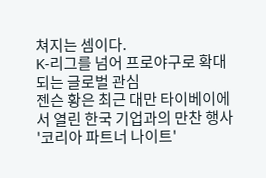쳐지는 셈이다.
K-리그를 넘어 프로야구로 확대되는 글로벌 관심
젠슨 황은 최근 대만 타이베이에서 열린 한국 기업과의 만찬 행사 '코리아 파트너 나이트'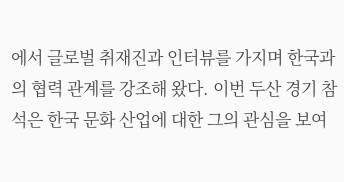에서 글로벌 취재진과 인터뷰를 가지며 한국과의 협력 관계를 강조해 왔다. 이번 두산 경기 참석은 한국 문화 산업에 대한 그의 관심을 보여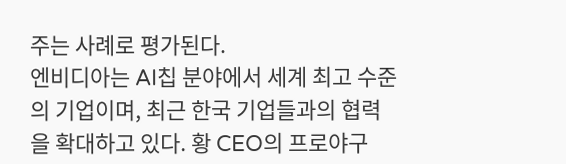주는 사례로 평가된다.
엔비디아는 AI칩 분야에서 세계 최고 수준의 기업이며, 최근 한국 기업들과의 협력을 확대하고 있다. 황 CEO의 프로야구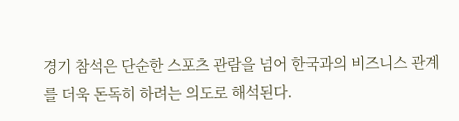경기 참석은 단순한 스포츠 관람을 넘어 한국과의 비즈니스 관계를 더욱 돈독히 하려는 의도로 해석된다.